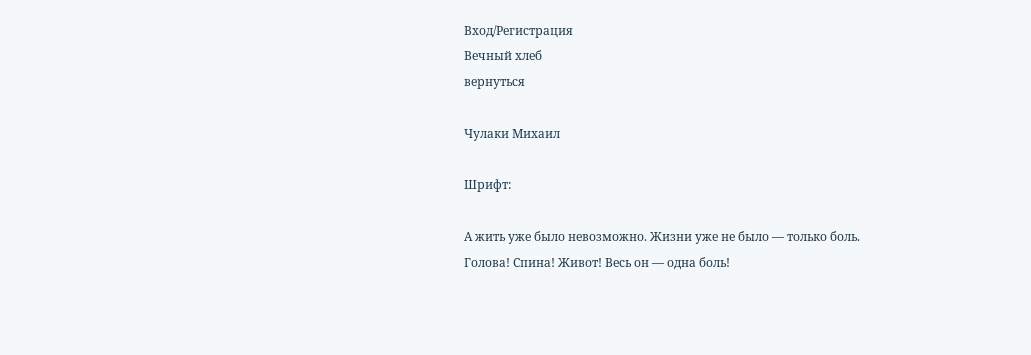Вход/Регистрация
Вечный хлеб
вернуться

Чулаки Михаил

Шрифт:

А жить уже было невозможно. Жизни уже не было — только боль. Голова! Спина! Живот! Весь он — одна боль!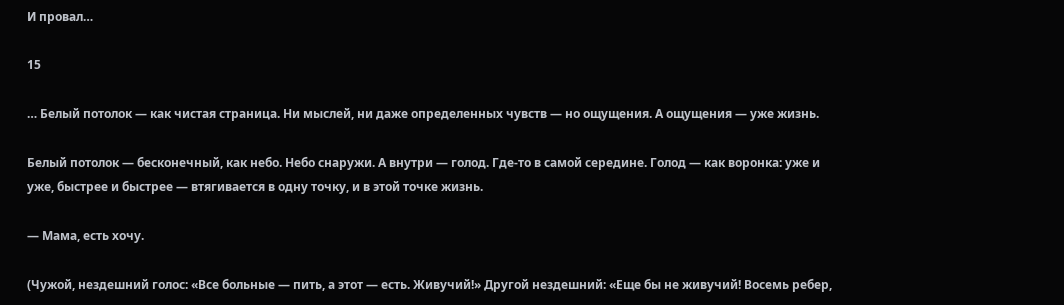И провал…

15

… Белый потолок — как чистая страница. Ни мыслей, ни даже определенных чувств — но ощущения. А ощущения — уже жизнь.

Белый потолок — бесконечный, как небо. Небо снаружи. А внутри — голод. Где-то в самой середине. Голод — как воронка: уже и уже, быстрее и быстрее — втягивается в одну точку, и в этой точке жизнь.

— Мама, есть хочу.

(Чужой, нездешний голос: «Все больные — пить, а этот — есть. Живучий!» Другой нездешний: «Еще бы не живучий! Восемь ребер,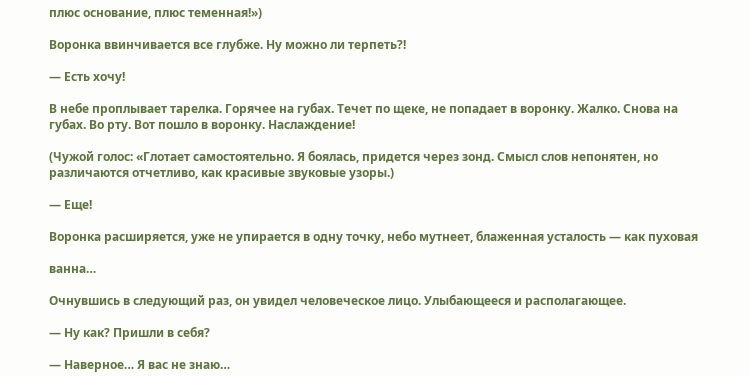плюс основание, плюс теменная!»)

Воронка ввинчивается все глубже. Ну можно ли терпеть?!

— Есть хочу!

В небе проплывает тарелка. Горячее на губах. Течет по щеке, не попадает в воронку. Жалко. Снова на губах. Во рту. Вот пошло в воронку. Наслаждение!

(Чужой голос: «Глотает самостоятельно. Я боялась, придется через зонд. Смысл слов непонятен, но различаются отчетливо, как красивые звуковые узоры.)

— Еще!

Воронка расширяется, уже не упирается в одну точку, небо мутнеет, блаженная усталость — как пуховая

ванна…

Очнувшись в следующий раз, он увидел человеческое лицо. Улыбающееся и располагающее.

— Ну как? Пришли в себя?

— Наверное… Я вас не знаю…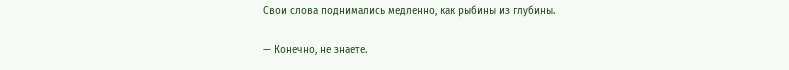Свои слова поднимались медленно, как рыбины из глубины.

— Конечно, не знаете.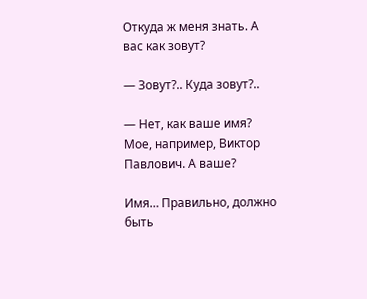Откуда ж меня знать. А вас как зовут?

— Зовут?.. Куда зовут?..

— Нет, как ваше имя? Мое, например, Виктор Павлович. А ваше?

Имя… Правильно, должно быть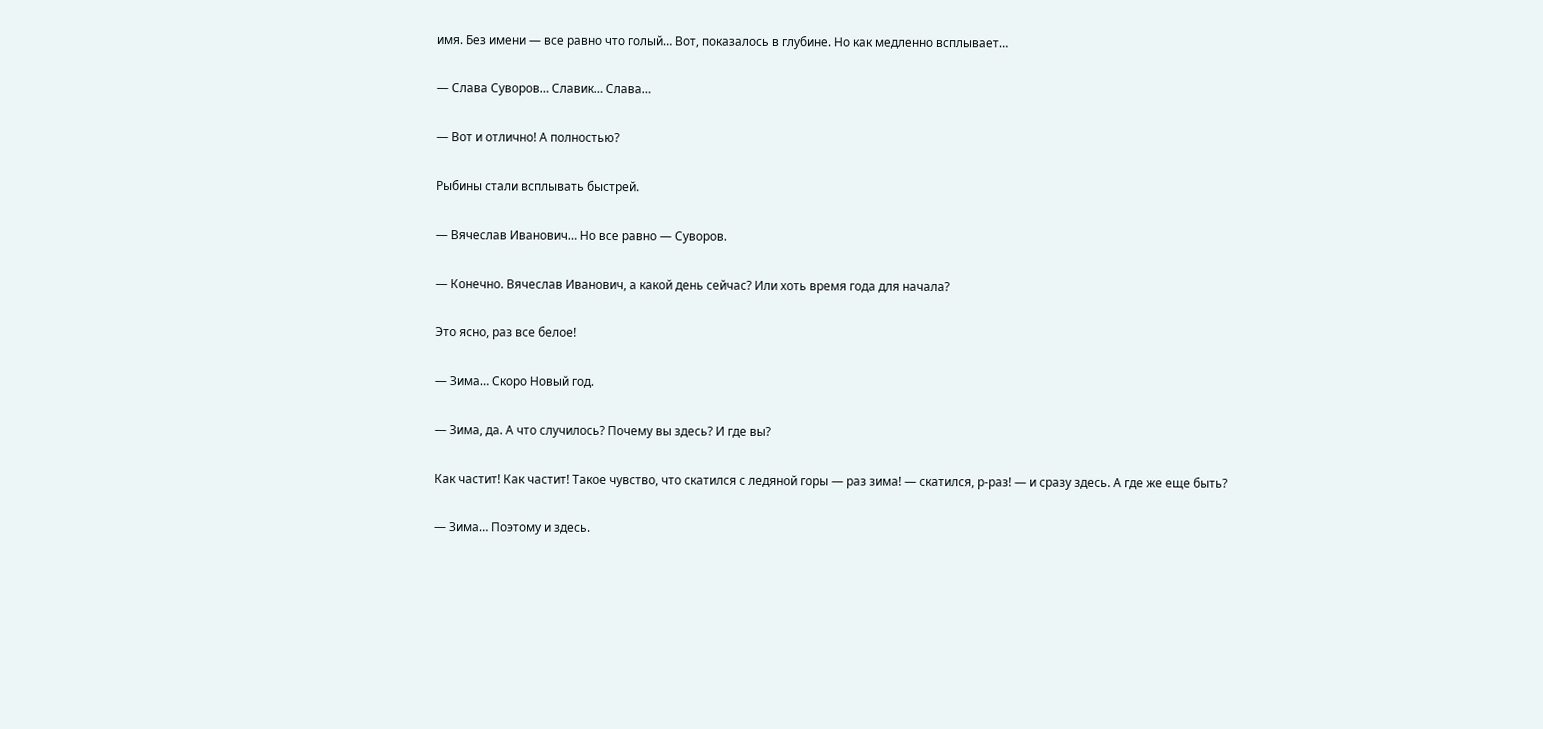имя. Без имени — все равно что голый… Вот, показалось в глубине. Но как медленно всплывает…

— Слава Суворов… Славик… Слава…

— Вот и отлично! А полностью?

Рыбины стали всплывать быстрей.

— Вячеслав Иванович… Но все равно — Суворов.

— Конечно. Вячеслав Иванович, а какой день сейчас? Или хоть время года для начала?

Это ясно, раз все белое!

— Зима… Скоро Новый год.

— Зима, да. А что случилось? Почему вы здесь? И где вы?

Как частит! Как частит! Такое чувство, что скатился с ледяной горы — раз зима! — скатился, р-раз! — и сразу здесь. А где же еще быть?

— Зима… Поэтому и здесь.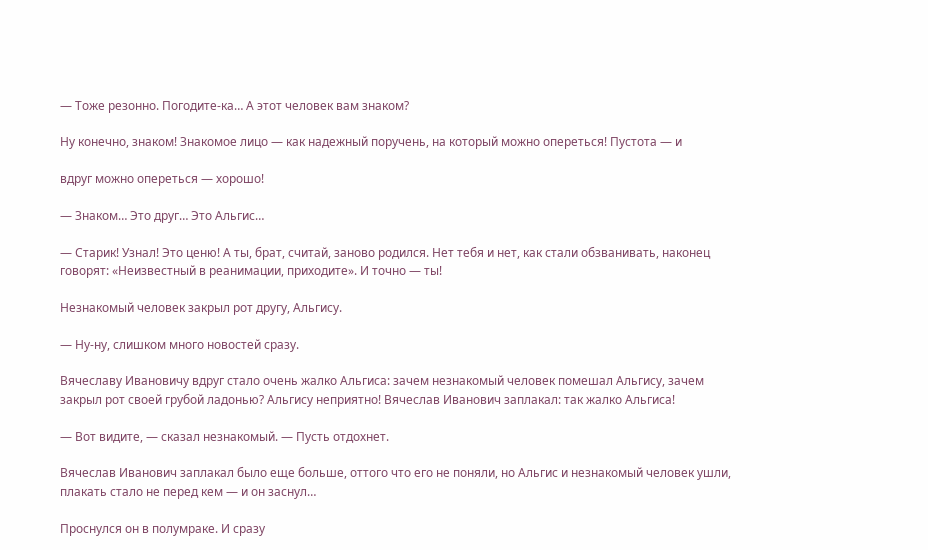— Тоже резонно. Погодите-ка… А этот человек вам знаком?

Ну конечно, знаком! Знакомое лицо — как надежный поручень, на который можно опереться! Пустота — и

вдруг можно опереться — хорошо!

— Знаком… Это друг… Это Альгис…

— Старик! Узнал! Это ценю! А ты, брат, считай, заново родился. Нет тебя и нет, как стали обзванивать, наконец говорят: «Неизвестный в реанимации, приходите». И точно — ты!

Незнакомый человек закрыл рот другу, Альгису.

— Ну-ну, слишком много новостей сразу.

Вячеславу Ивановичу вдруг стало очень жалко Альгиса: зачем незнакомый человек помешал Альгису, зачем закрыл рот своей грубой ладонью? Альгису неприятно! Вячеслав Иванович заплакал: так жалко Альгиса!

— Вот видите, — сказал незнакомый. — Пусть отдохнет.

Вячеслав Иванович заплакал было еще больше, оттого что его не поняли, но Альгис и незнакомый человек ушли, плакать стало не перед кем — и он заснул…

Проснулся он в полумраке. И сразу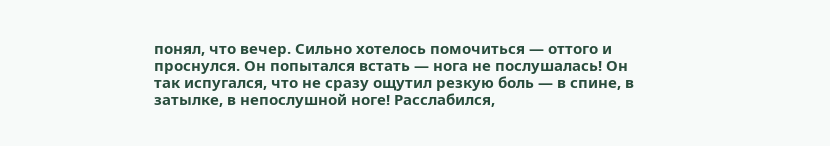понял, что вечер. Сильно хотелось помочиться — оттого и проснулся. Он попытался встать — нога не послушалась! Он так испугался, что не сразу ощутил резкую боль — в спине, в затылке, в непослушной ноге! Расслабился,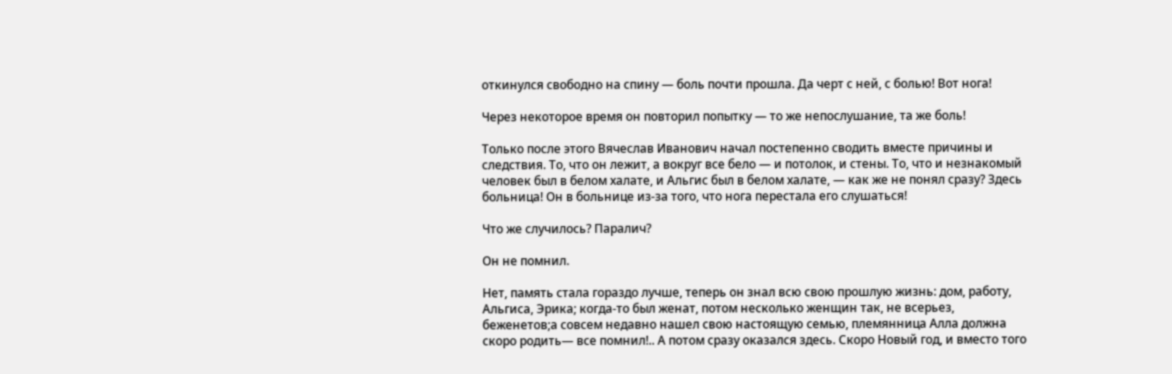откинулся свободно на спину — боль почти прошла. Да черт с ней, с болью! Вот нога!

Через некоторое время он повторил попытку — то же непослушание, та же боль!

Только после этого Вячеслав Иванович начал постепенно сводить вместе причины и следствия. То, что он лежит, а вокруг все бело — и потолок, и стены. То, что и незнакомый человек был в белом халате, и Альгис был в белом халате, — как же не понял сразу? Здесь больница! Он в больнице из-за того, что нога перестала его слушаться!

Что же случилось? Паралич?

Он не помнил.

Нет, память стала гораздо лучше, теперь он знал всю свою прошлую жизнь: дом, работу, Альгиса, Эрика; когда-то был женат, потом несколько женщин так, не всерьез, беженетов;а совсем недавно нашел свою настоящую семью, племянница Алла должна скоро родить— все помнил!.. А потом сразу оказался здесь. Скоро Новый год, и вместо того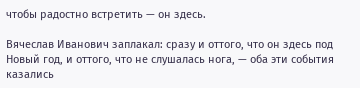чтобы радостно встретить — он здесь.

Вячеслав Иванович заплакал: сразу и оттого, что он здесь под Новый год, и оттого, что не слушалась нога, — оба эти события казались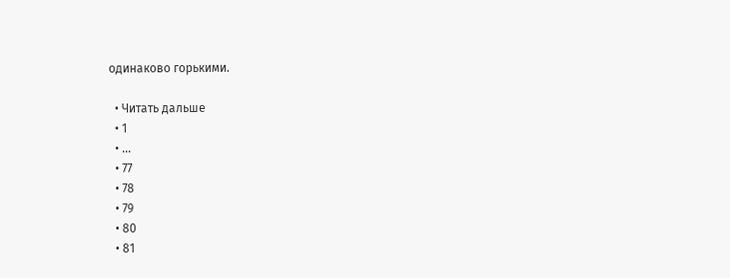одинаково горькими.

  • Читать дальше
  • 1
  • ...
  • 77
  • 78
  • 79
  • 80
  • 81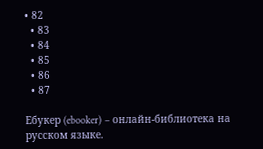• 82
  • 83
  • 84
  • 85
  • 86
  • 87

Ебукер (ebooker) – онлайн-библиотека на русском языке.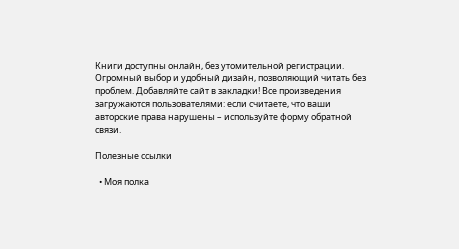Книги доступны онлайн, без утомительной регистрации. Огромный выбор и удобный дизайн, позволяющий читать без проблем. Добавляйте сайт в закладки! Все произведения загружаются пользователями: если считаете, что ваши авторские права нарушены – используйте форму обратной связи.

Полезные ссылки

  • Моя полка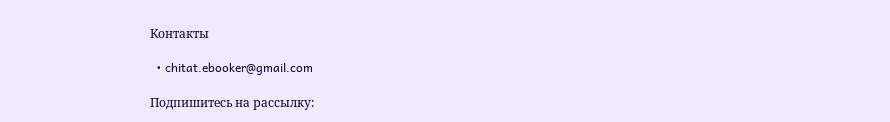Контакты

  • chitat.ebooker@gmail.com

Подпишитесь на рассылку: